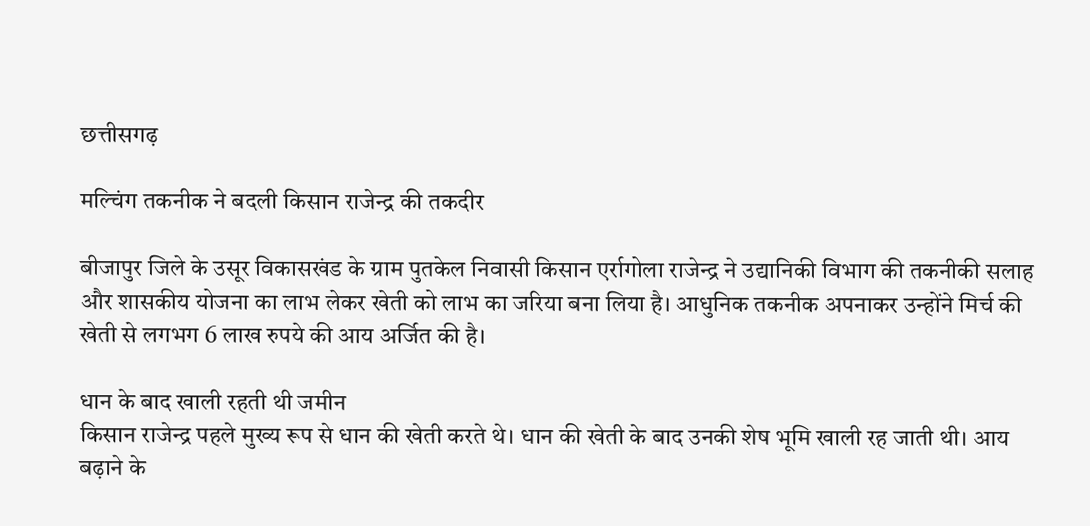छत्तीसगढ़

मल्चिंग तकनीक ने बदली किसान राजेन्द्र की तकदीर

बीजापुर जिले के उसूर विकासखंड के ग्राम पुतकेल निवासी किसान एर्रागोला राजेन्द्र ने उद्यानिकी विभाग की तकनीकी सलाह और शासकीय योजना का लाभ लेकर खेती को लाभ का जरिया बना लिया है। आधुनिक तकनीक अपनाकर उन्होंने मिर्च की खेती से लगभग 6 लाख रुपये की आय अर्जित की है।

धान के बाद खाली रहती थी जमीन
किसान राजेन्द्र पहले मुख्य रूप से धान की खेती करते थे। धान की खेती के बाद उनकी शेष भूमि खाली रह जाती थी। आय बढ़ाने के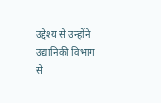उद्देश्य से उन्होंने उद्यानिकी विभाग से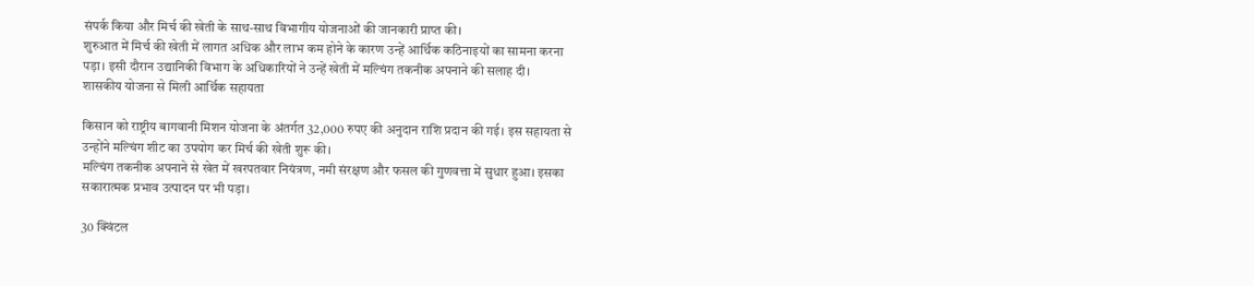संपर्क किया और मिर्च की खेती के साथ-साथ विभागीय योजनाओं की जानकारी प्राप्त की।
शुरुआत में मिर्च की खेती में लागत अधिक और लाभ कम होने के कारण उन्हें आर्थिक कठिनाइयों का सामना करना पड़ा। इसी दौरान उद्यानिकी विभाग के अधिकारियों ने उन्हें खेती में मल्चिंग तकनीक अपनाने की सलाह दी।
शासकीय योजना से मिली आर्थिक सहायता

किसान को राष्ट्रीय बागवानी मिशन योजना के अंतर्गत 32,000 रुपए की अनुदान राशि प्रदान की गई। इस सहायता से उन्होंने मल्चिंग शीट का उपयोग कर मिर्च की खेती शुरू की।
मल्चिंग तकनीक अपनाने से खेत में खरपतवार नियंत्रण, नमी संरक्षण और फसल की गुणवत्ता में सुधार हुआ। इसका सकारात्मक प्रभाव उत्पादन पर भी पड़ा।

30 क्विंटल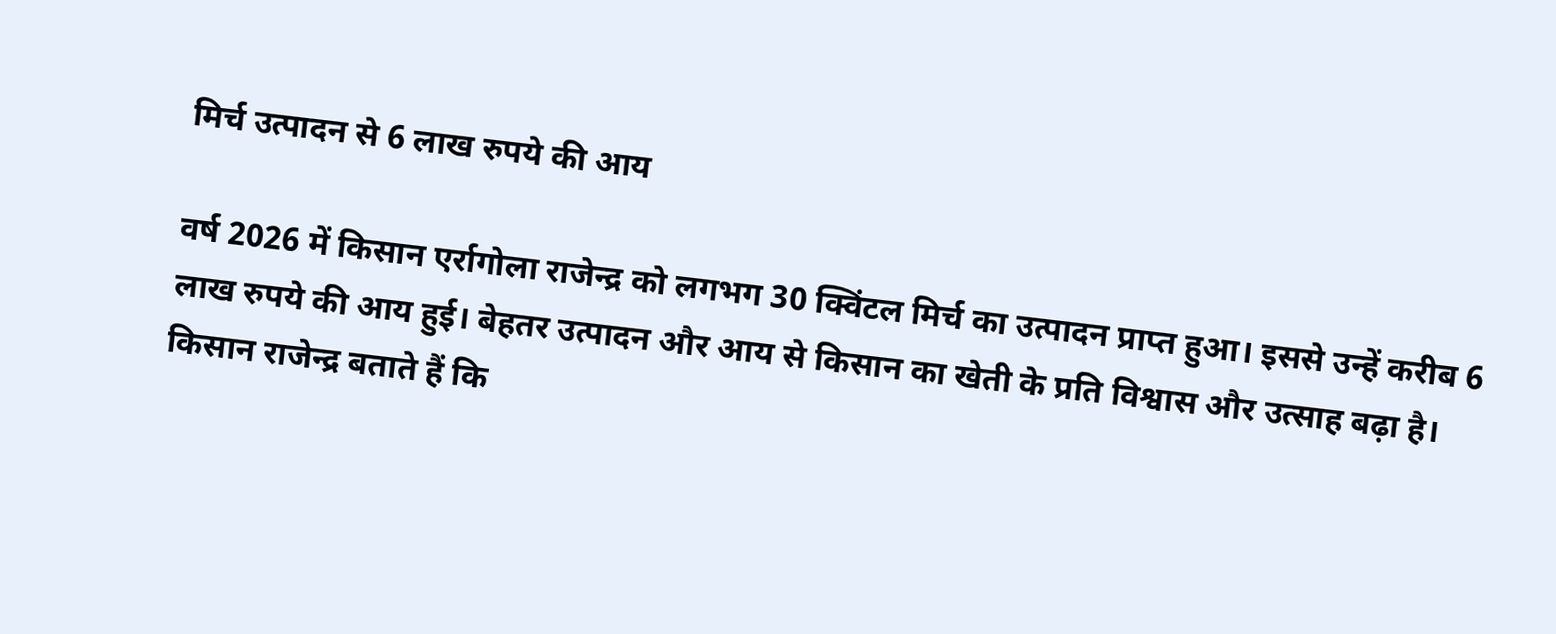मिर्च उत्पादन से 6 लाख रुपये की आय

वर्ष 2026 में किसान एर्रागोला राजेन्द्र को लगभग 30 क्विंटल मिर्च का उत्पादन प्राप्त हुआ। इससे उन्हें करीब 6 लाख रुपये की आय हुई। बेहतर उत्पादन और आय से किसान का खेती के प्रति विश्वास और उत्साह बढ़ा है।
किसान राजेन्द्र बताते हैं कि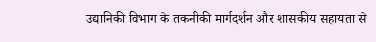उद्यानिकी विभाग के तकनीकी मार्गदर्शन और शासकीय सहायता से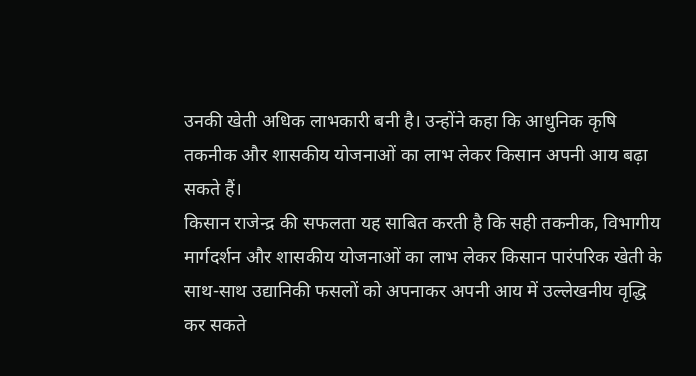उनकी खेती अधिक लाभकारी बनी है। उन्होंने कहा कि आधुनिक कृषि तकनीक और शासकीय योजनाओं का लाभ लेकर किसान अपनी आय बढ़ा सकते हैं।
किसान राजेन्द्र की सफलता यह साबित करती है कि सही तकनीक, विभागीय मार्गदर्शन और शासकीय योजनाओं का लाभ लेकर किसान पारंपरिक खेती के साथ-साथ उद्यानिकी फसलों को अपनाकर अपनी आय में उल्लेखनीय वृद्धि कर सकते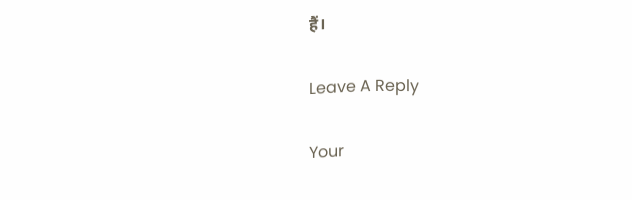हैं।

Leave A Reply

Your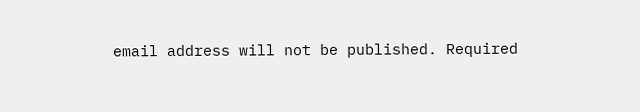email address will not be published. Required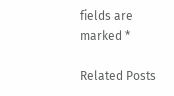fields are marked *

Related Posts